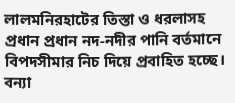লালমনিরহাটের তিস্তা ও ধরলাসহ প্রধান প্রধান নদ-নদীর পানি বর্তমানে বিপদসীমার নিচ দিয়ে প্রবাহিত হচ্ছে। বন্যা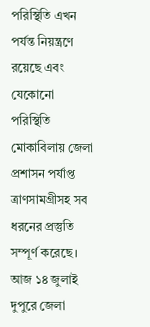পরিস্থিতি এখন পর্যন্ত নিয়ন্ত্রণে রয়েছে এবং যেকোনো পরিস্থিতি মোকাবিলায় জেলা প্রশাসন পর্যাপ্ত ত্রাণসামগ্রীসহ সব ধরনের প্রস্তুতি সম্পূর্ণ করেছে।
আজ ১৪ জুলাই দুপুরে জেলা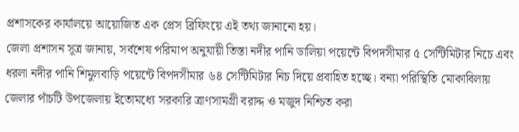প্রশাসকের কার্যালয়ে আয়োজিত এক প্রেস ব্রিফিংয়ে এই তথ্য জানানো হয়।
জেলা প্রশাসন সূত্র জানায়, সর্বশেষ পরিমাপ অনুযায়ী তিস্তা নদীর পানি ডালিয়া পয়েন্টে বিপদসীমার ৫ সেন্টিমিটার নিচে এবং ধরলা নদীর পানি শিমুলবাড়ি পয়েন্টে বিপদসীমার ৬৪ সেন্টিমিটার নিচ দিয়ে প্রবাহিত হচ্ছে। বন্যা পরিস্থিতি মোকাবিলায় জেলার পাঁচটি উপজেলায় ইতোমধ্যে সরকারি ত্রাণসামগ্রী বরাদ্দ ও মজুদ নিশ্চিত করা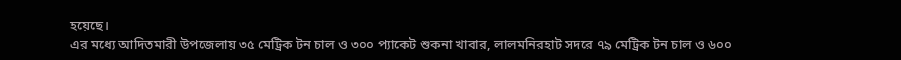হয়েছে।
এর মধ্যে আদিতমারী উপজেলায় ৩৫ মেট্রিক টন চাল ও ৩০০ প্যাকেট শুকনা খাবার, লালমনিরহাট সদরে ৭৯ মেট্রিক টন চাল ও ৬০০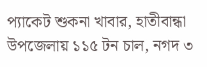প্যাকেট শুকনা খাবার, হাতীবান্ধা উপজেলায় ১১৫ টন চাল, নগদ ৩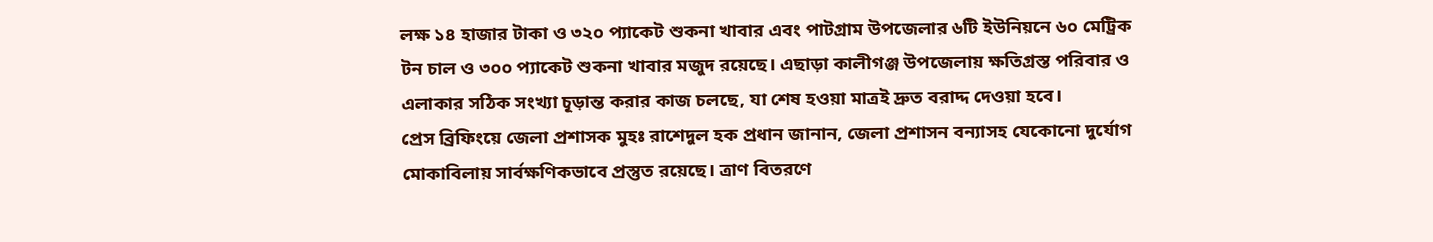লক্ষ ১৪ হাজার টাকা ও ৩২০ প্যাকেট শুকনা খাবার এবং পাটগ্রাম উপজেলার ৬টি ইউনিয়নে ৬০ মেট্রিক টন চাল ও ৩০০ প্যাকেট শুকনা খাবার মজুদ রয়েছে। এছাড়া কালীগঞ্জ উপজেলায় ক্ষতিগ্রস্ত পরিবার ও এলাকার সঠিক সংখ্যা চূড়ান্ত করার কাজ চলছে, যা শেষ হওয়া মাত্রই দ্রুত বরাদ্দ দেওয়া হবে।
প্রেস ব্রিফিংয়ে জেলা প্রশাসক মুহঃ রাশেদুল হক প্রধান জানান, জেলা প্রশাসন বন্যাসহ যেকোনো দুর্যোগ মোকাবিলায় সার্বক্ষণিকভাবে প্রস্তুত রয়েছে। ত্রাণ বিতরণে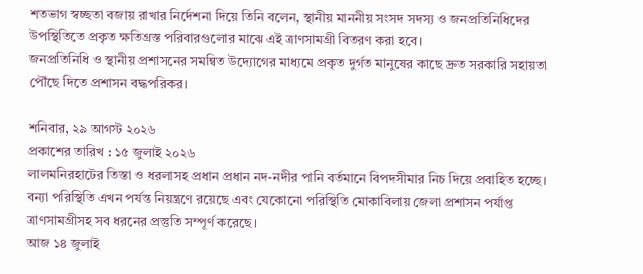শতভাগ স্বচ্ছতা বজায় রাখার নির্দেশনা দিয়ে তিনি বলেন, স্থানীয় মাননীয় সংসদ সদস্য ও জনপ্রতিনিধিদের উপস্থিতিতে প্রকৃত ক্ষতিগ্রস্ত পরিবারগুলোর মাঝে এই ত্রাণসামগ্রী বিতরণ করা হবে।
জনপ্রতিনিধি ও স্থানীয় প্রশাসনের সমন্বিত উদ্যোগের মাধ্যমে প্রকৃত দুর্গত মানুষের কাছে দ্রুত সরকারি সহায়তা পৌঁছে দিতে প্রশাসন বদ্ধপরিকর।

শনিবার, ২৯ আগস্ট ২০২৬
প্রকাশের তারিখ : ১৫ জুলাই ২০২৬
লালমনিরহাটের তিস্তা ও ধরলাসহ প্রধান প্রধান নদ-নদীর পানি বর্তমানে বিপদসীমার নিচ দিয়ে প্রবাহিত হচ্ছে। বন্যা পরিস্থিতি এখন পর্যন্ত নিয়ন্ত্রণে রয়েছে এবং যেকোনো পরিস্থিতি মোকাবিলায় জেলা প্রশাসন পর্যাপ্ত ত্রাণসামগ্রীসহ সব ধরনের প্রস্তুতি সম্পূর্ণ করেছে।
আজ ১৪ জুলাই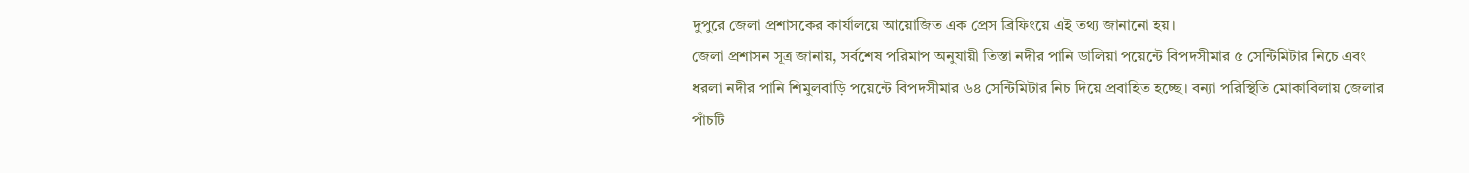দুপুরে জেলা প্রশাসকের কার্যালয়ে আয়োজিত এক প্রেস ব্রিফিংয়ে এই তথ্য জানানো হয়।
জেলা প্রশাসন সূত্র জানায়, সর্বশেষ পরিমাপ অনুযায়ী তিস্তা নদীর পানি ডালিয়া পয়েন্টে বিপদসীমার ৫ সেন্টিমিটার নিচে এবং ধরলা নদীর পানি শিমুলবাড়ি পয়েন্টে বিপদসীমার ৬৪ সেন্টিমিটার নিচ দিয়ে প্রবাহিত হচ্ছে। বন্যা পরিস্থিতি মোকাবিলায় জেলার পাঁচটি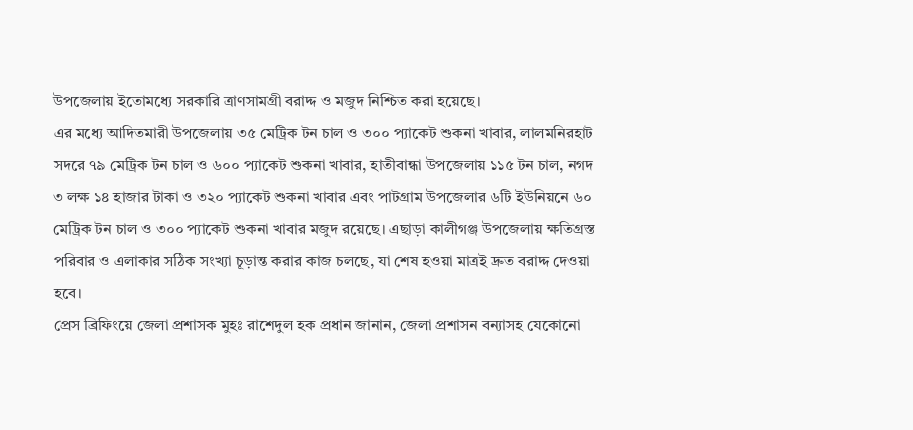উপজেলায় ইতোমধ্যে সরকারি ত্রাণসামগ্রী বরাদ্দ ও মজুদ নিশ্চিত করা হয়েছে।
এর মধ্যে আদিতমারী উপজেলায় ৩৫ মেট্রিক টন চাল ও ৩০০ প্যাকেট শুকনা খাবার, লালমনিরহাট সদরে ৭৯ মেট্রিক টন চাল ও ৬০০ প্যাকেট শুকনা খাবার, হাতীবান্ধা উপজেলায় ১১৫ টন চাল, নগদ ৩ লক্ষ ১৪ হাজার টাকা ও ৩২০ প্যাকেট শুকনা খাবার এবং পাটগ্রাম উপজেলার ৬টি ইউনিয়নে ৬০ মেট্রিক টন চাল ও ৩০০ প্যাকেট শুকনা খাবার মজুদ রয়েছে। এছাড়া কালীগঞ্জ উপজেলায় ক্ষতিগ্রস্ত পরিবার ও এলাকার সঠিক সংখ্যা চূড়ান্ত করার কাজ চলছে, যা শেষ হওয়া মাত্রই দ্রুত বরাদ্দ দেওয়া হবে।
প্রেস ব্রিফিংয়ে জেলা প্রশাসক মুহঃ রাশেদুল হক প্রধান জানান, জেলা প্রশাসন বন্যাসহ যেকোনো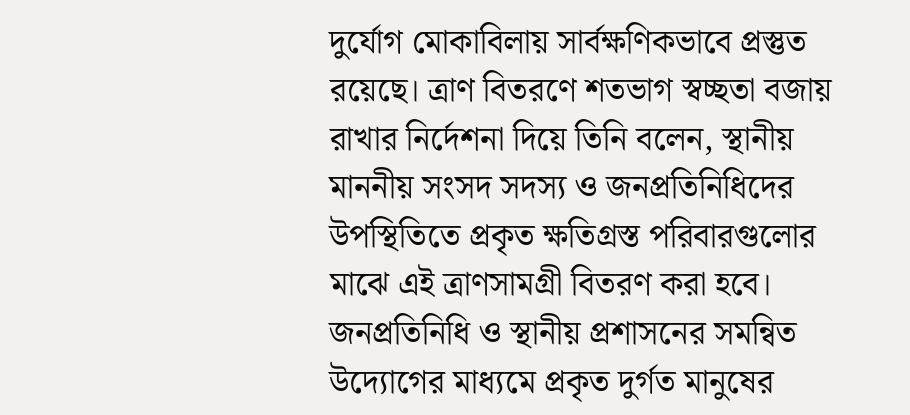দুর্যোগ মোকাবিলায় সার্বক্ষণিকভাবে প্রস্তুত রয়েছে। ত্রাণ বিতরণে শতভাগ স্বচ্ছতা বজায় রাখার নির্দেশনা দিয়ে তিনি বলেন, স্থানীয় মাননীয় সংসদ সদস্য ও জনপ্রতিনিধিদের উপস্থিতিতে প্রকৃত ক্ষতিগ্রস্ত পরিবারগুলোর মাঝে এই ত্রাণসামগ্রী বিতরণ করা হবে।
জনপ্রতিনিধি ও স্থানীয় প্রশাসনের সমন্বিত উদ্যোগের মাধ্যমে প্রকৃত দুর্গত মানুষের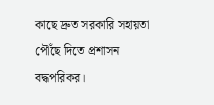কাছে দ্রুত সরকারি সহায়তা পৌঁছে দিতে প্রশাসন বদ্ধপরিকর।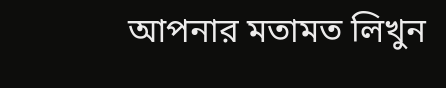আপনার মতামত লিখুন